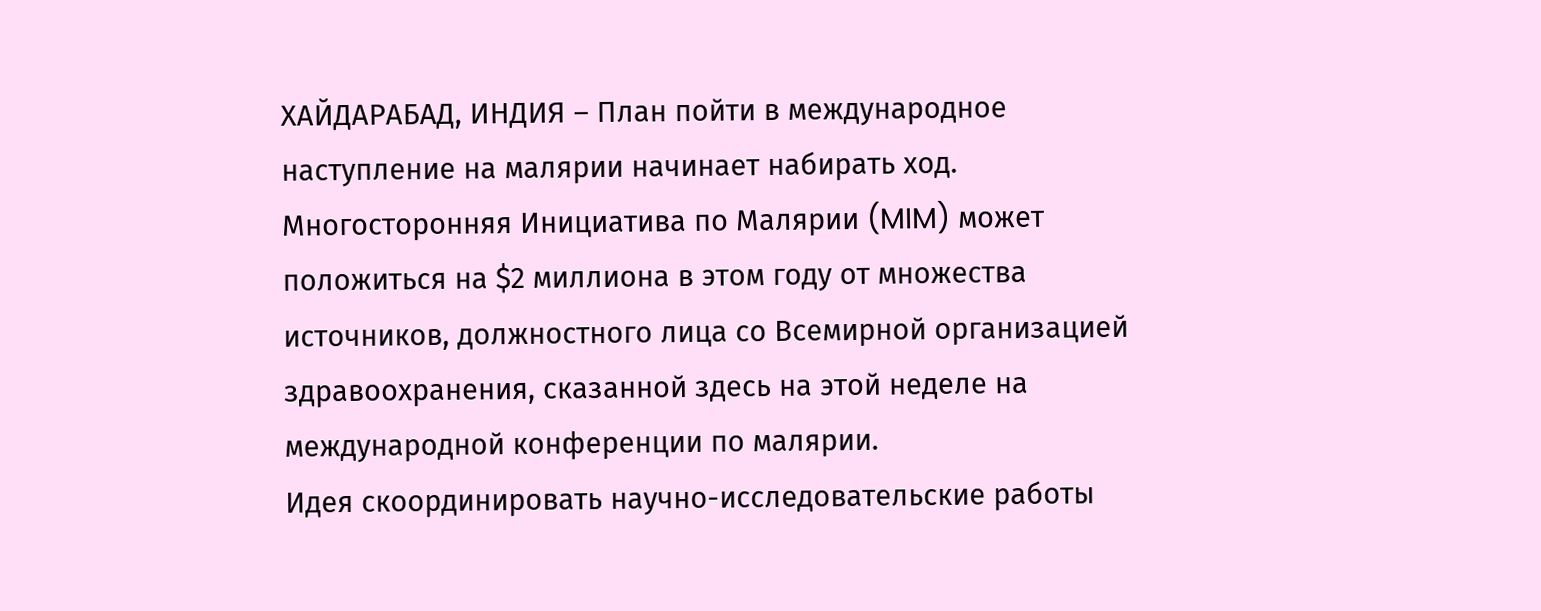ХАЙДАРАБАД, ИНДИЯ – План пойти в международное наступление на малярии начинает набирать ход. Многосторонняя Инициатива по Малярии (MIM) может положиться на $2 миллиона в этом году от множества источников, должностного лица со Всемирной организацией здравоохранения, сказанной здесь на этой неделе на международной конференции по малярии.
Идея скоординировать научно-исследовательские работы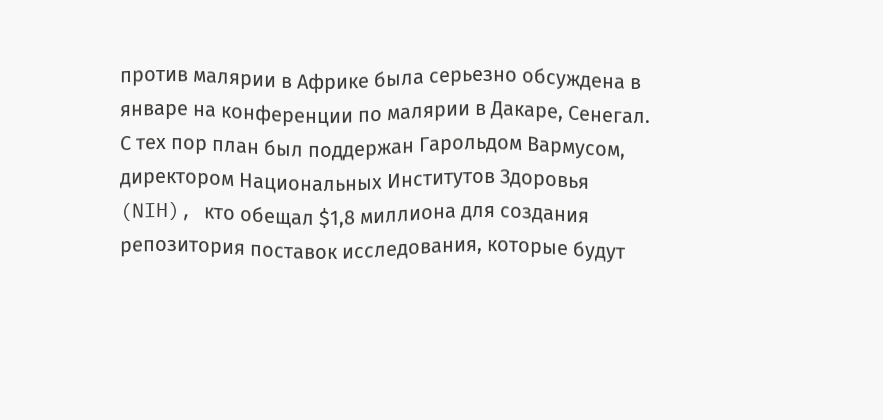против малярии в Африке была серьезно обсуждена в январе на конференции по малярии в Дакаре, Сенегал. С тех пор план был поддержан Гарольдом Вармусом, директором Национальных Институтов Здоровья (NIH), кто обещал $1,8 миллиона для создания репозитория поставок исследования, которые будут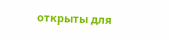открыты для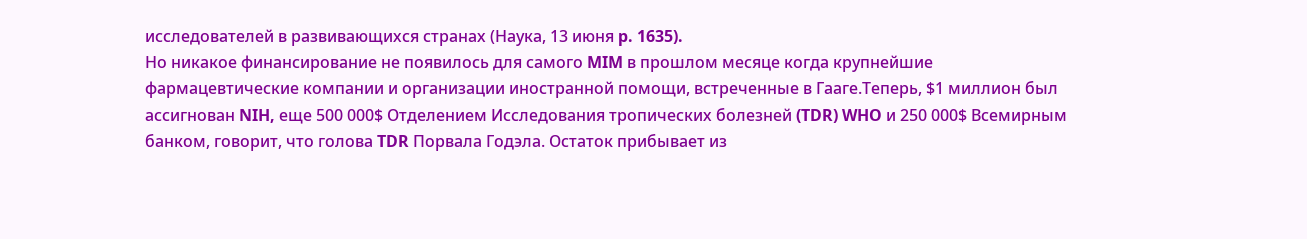исследователей в развивающихся странах (Наука, 13 июня p. 1635).
Но никакое финансирование не появилось для самого MIM в прошлом месяце когда крупнейшие фармацевтические компании и организации иностранной помощи, встреченные в Гааге.Теперь, $1 миллион был ассигнован NIH, еще 500 000$ Отделением Исследования тропических болезней (TDR) WHO и 250 000$ Всемирным банком, говорит, что голова TDR Порвала Годэла. Остаток прибывает из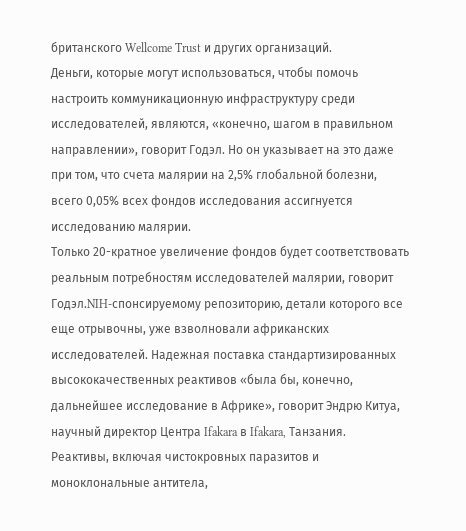британского Wellcome Trust и других организаций.
Деньги, которые могут использоваться, чтобы помочь настроить коммуникационную инфраструктуру среди исследователей, являются, «конечно, шагом в правильном направлении», говорит Годэл. Но он указывает на это даже при том, что счета малярии на 2,5% глобальной болезни, всего 0,05% всех фондов исследования ассигнуется исследованию малярии.
Только 20-кратное увеличение фондов будет соответствовать реальным потребностям исследователей малярии, говорит Годэл.NIH-спонсируемому репозиторию, детали которого все еще отрывочны, уже взволновали африканских исследователей. Надежная поставка стандартизированных высококачественных реактивов «была бы, конечно, дальнейшее исследование в Африке», говорит Эндрю Китуа, научный директор Центра Ifakara в Ifakara, Танзания.
Реактивы, включая чистокровных паразитов и моноклональные антитела,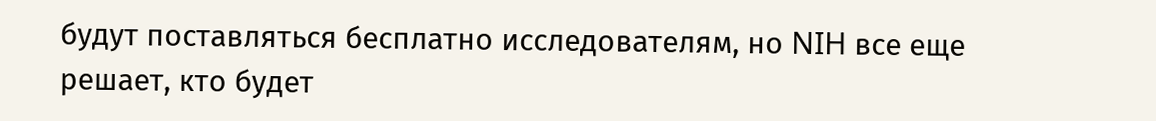будут поставляться бесплатно исследователям, но NIH все еще решает, кто будет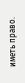иметь право.